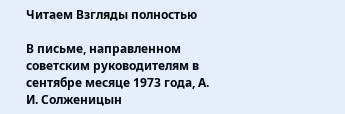Читаем Взгляды полностью

В письме, направленном советским руководителям в сентябре месяце 1973 года, А. И. Солженицын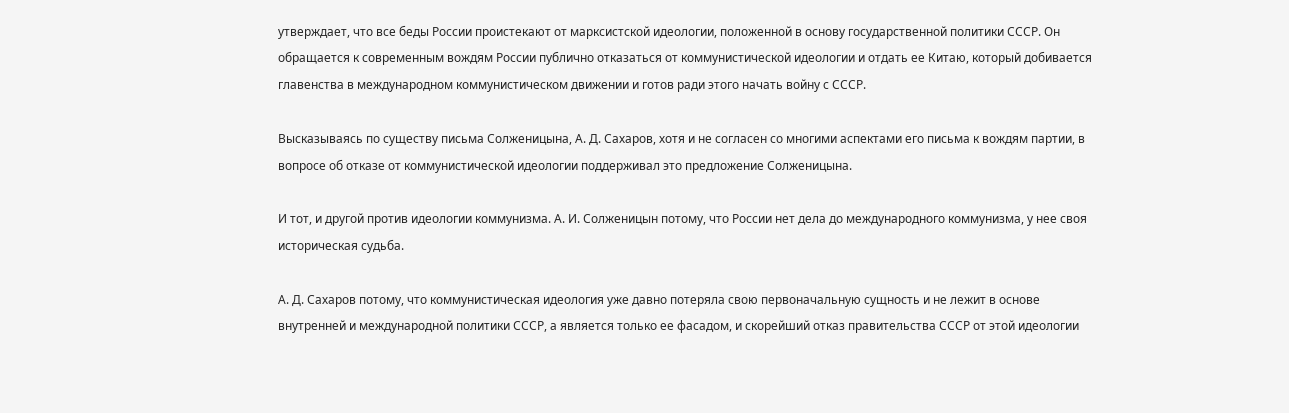утверждает, что все беды России проистекают от марксистской идеологии, положенной в основу государственной политики СССР. Он обращается к современным вождям России публично отказаться от коммунистической идеологии и отдать ее Китаю, который добивается главенства в международном коммунистическом движении и готов ради этого начать войну с СССР.

Высказываясь по существу письма Солженицына, А. Д. Сахаров, хотя и не согласен со многими аспектами его письма к вождям партии, в вопросе об отказе от коммунистической идеологии поддерживал это предложение Солженицына.

И тот, и другой против идеологии коммунизма. А. И. Солженицын потому, что России нет дела до международного коммунизма, у нее своя историческая судьба.

А. Д. Сахаров потому, что коммунистическая идеология уже давно потеряла свою первоначальную сущность и не лежит в основе внутренней и международной политики СССР, а является только ее фасадом, и скорейший отказ правительства СССР от этой идеологии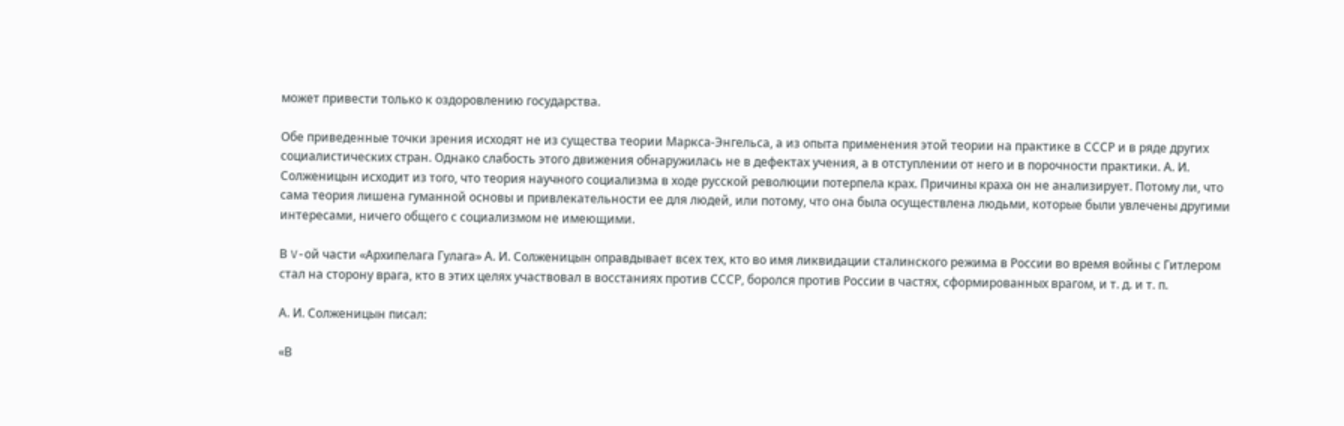может привести только к оздоровлению государства.

Обе приведенные точки зрения исходят не из существа теории Маркса-Энгельса, а из опыта применения этой теории на практике в СССР и в ряде других социалистических стран. Однако слабость этого движения обнаружилась не в дефектах учения, а в отступлении от него и в порочности практики. А. И. Солженицын исходит из того, что теория научного социализма в ходе русской революции потерпела крах. Причины краха он не анализирует. Потому ли, что сама теория лишена гуманной основы и привлекательности ее для людей, или потому, что она была осуществлена людьми, которые были увлечены другими интересами, ничего общего с социализмом не имеющими.

В V-ой части «Архипелага Гулага» А. И. Солженицын оправдывает всех тех, кто во имя ликвидации сталинского режима в России во время войны с Гитлером стал на сторону врага, кто в этих целях участвовал в восстаниях против СССР, боролся против России в частях, сформированных врагом, и т. д. и т. п.

А. И. Солженицын писал:

«В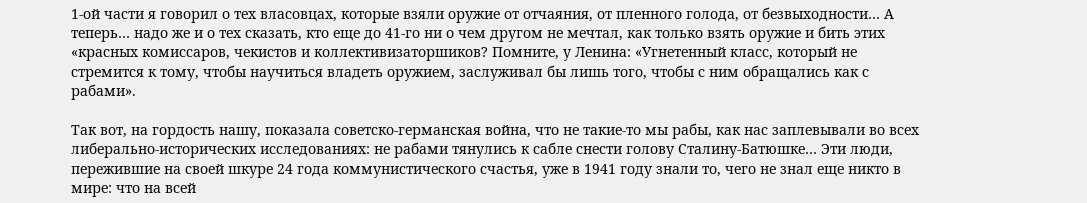1-ой части я говорил о тех власовцах, которые взяли оружие от отчаяния, от пленного голода, от безвыходности… А теперь… надо же и о тех сказать, кто еще до 41-го ни о чем другом не мечтал, как только взять оружие и бить этих «красных комиссаров, чекистов и коллективизаторшиков? Помните, у Ленина: «Угнетенный класс, который не стремится к тому, чтобы научиться владеть оружием, заслуживал бы лишь того, чтобы с ним обращались как с рабами».

Так вот, на гордость нашу, показала советско-германская война, что не такие-то мы рабы, как нас заплевывали во всех либерально-исторических исследованиях: не рабами тянулись к сабле снести голову Сталину-Батюшке… Эти люди, пережившие на своей шкуре 24 года коммунистического счастья, уже в 1941 году знали то, чего не знал еще никто в мире: что на всей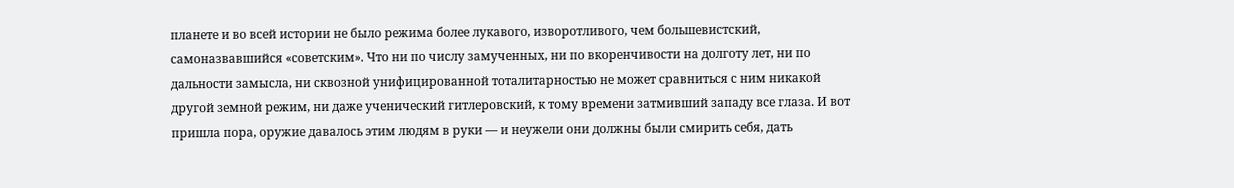планете и во всей истории не было режима более лукавого, изворотливого, чем большевистский, самоназвавшийся «советским». Что ни по числу замученных, ни по вкоренчивости на долготу лет, ни по дальности замысла, ни сквозной унифицированной тоталитарностью не может сравниться с ним никакой другой земной режим, ни даже ученический гитлеровский, к тому времени затмивший западу все глаза. И вот пришла пора, оружие давалось этим людям в руки — и неужели они должны были смирить себя, дать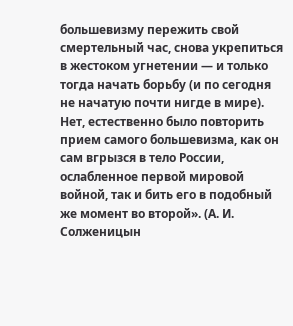большевизму пережить свой смертельный час, снова укрепиться в жестоком угнетении — и только тогда начать борьбу (и по сегодня не начатую почти нигде в мире). Нет, естественно было повторить прием самого большевизма, как он сам вгрызся в тело России, ослабленное первой мировой войной, так и бить его в подобный же момент во второй». (А. И. Солженицын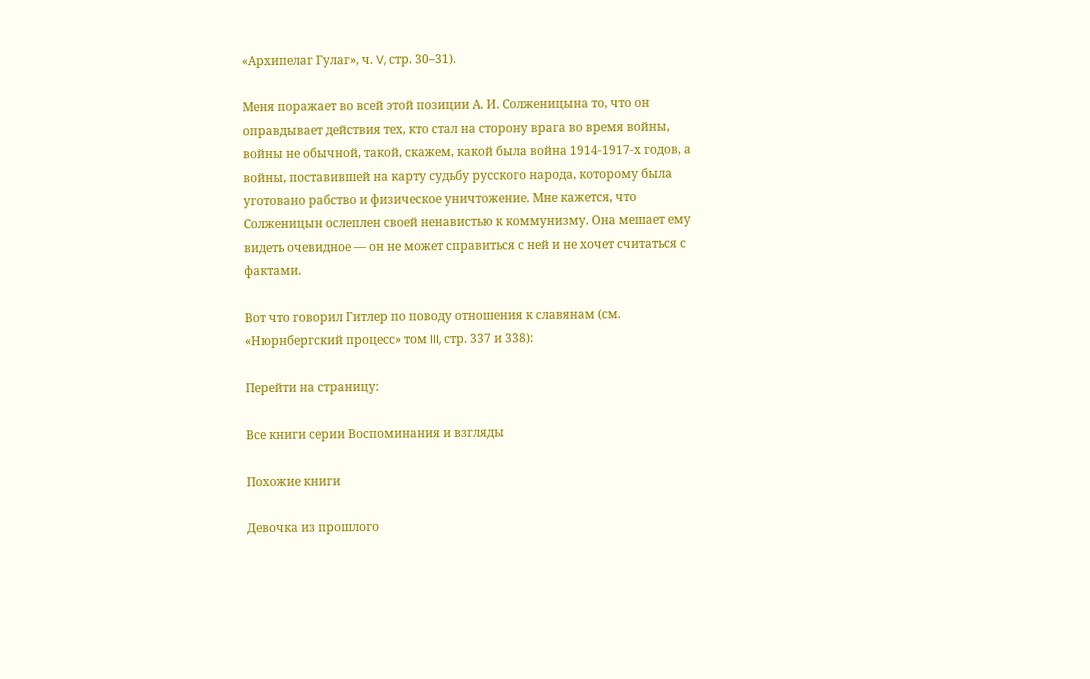«Архипелаг Гулаг», ч. V, стр. 30–31).

Меня поражает во всей этой позиции А. И. Солженицына то, что он оправдывает действия тех, кто стал на сторону врага во время войны, войны не обычной, такой, скажем, какой была война 1914-1917-х годов, а войны, поставившей на карту судьбу русского народа, которому была уготовано рабство и физическое уничтожение. Мне кажется, что Солженицын ослеплен своей ненавистью к коммунизму. Она мешает ему видеть очевидное — он не может справиться с ней и не хочет считаться с фактами.

Вот что говорил Гитлер по поводу отношения к славянам (см. «Нюрнбергский процесс» том III, стр. 337 и 338):

Перейти на страницу:

Все книги серии Воспоминания и взгляды

Похожие книги

Девочка из прошлого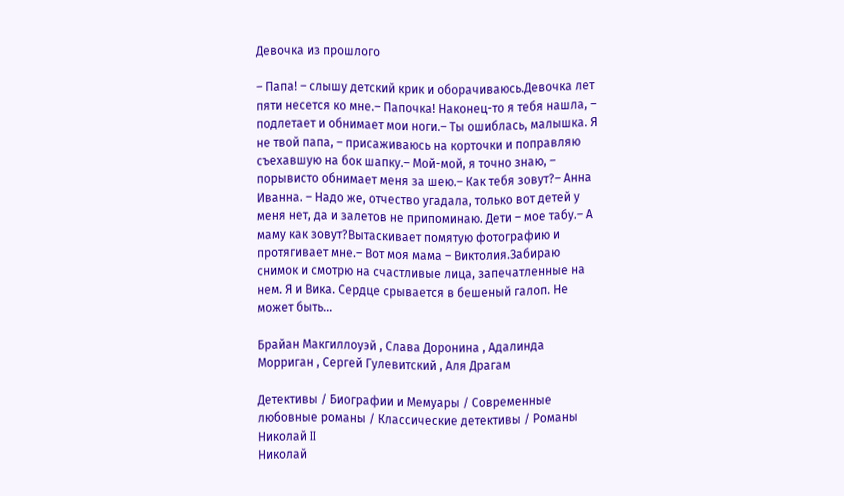Девочка из прошлого

– Папа! – слышу детский крик и оборачиваюсь.Девочка лет пяти несется ко мне.– Папочка! Наконец-то я тебя нашла, – подлетает и обнимает мои ноги.– Ты ошиблась, малышка. Я не твой папа, – присаживаюсь на корточки и поправляю съехавшую на бок шапку.– Мой-мой, я точно знаю, – порывисто обнимает меня за шею.– Как тебя зовут?– Анна Иванна. – Надо же, отчество угадала, только вот детей у меня нет, да и залетов не припоминаю. Дети – мое табу.– А маму как зовут?Вытаскивает помятую фотографию и протягивает мне.– Вот моя мама – Виктолия.Забираю снимок и смотрю на счастливые лица, запечатленные на нем. Я и Вика. Сердце срывается в бешеный галоп. Не может быть...

Брайан Макгиллоуэй , Слава Доронина , Адалинда Морриган , Сергей Гулевитский , Аля Драгам

Детективы / Биографии и Мемуары / Современные любовные романы / Классические детективы / Романы
Николай II
Николай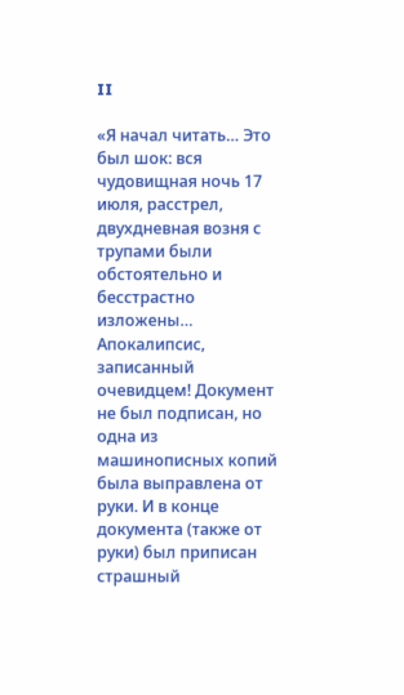II

«Я начал читать… Это был шок: вся чудовищная ночь 17 июля, расстрел, двухдневная возня с трупами были обстоятельно и бесстрастно изложены… Апокалипсис, записанный очевидцем! Документ не был подписан, но одна из машинописных копий была выправлена от руки. И в конце документа (также от руки) был приписан страшный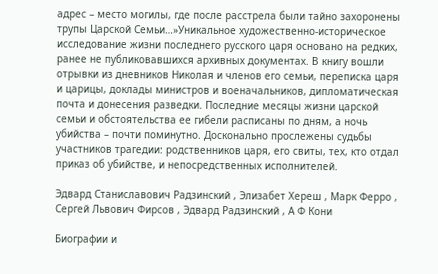адрес – место могилы, где после расстрела были тайно захоронены трупы Царской Семьи…»Уникальное художественно-историческое исследование жизни последнего русского царя основано на редких, ранее не публиковавшихся архивных документах. В книгу вошли отрывки из дневников Николая и членов его семьи, переписка царя и царицы, доклады министров и военачальников, дипломатическая почта и донесения разведки. Последние месяцы жизни царской семьи и обстоятельства ее гибели расписаны по дням, а ночь убийства – почти поминутно. Досконально прослежены судьбы участников трагедии: родственников царя, его свиты, тех, кто отдал приказ об убийстве, и непосредственных исполнителей.

Эдвард Станиславович Радзинский , Элизабет Хереш , Марк Ферро , Сергей Львович Фирсов , Эдвард Радзинский , А Ф Кони

Биографии и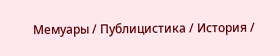Мемуары / Публицистика / История /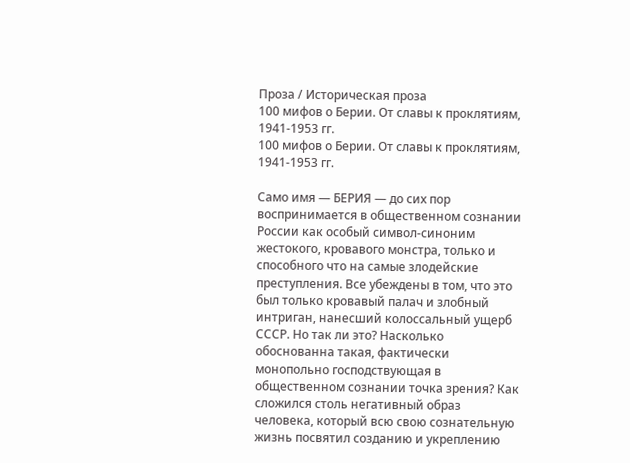Проза / Историческая проза
100 мифов о Берии. От славы к проклятиям, 1941-1953 гг.
100 мифов о Берии. От славы к проклятиям, 1941-1953 гг.

Само имя — БЕРИЯ — до сих пор воспринимается в общественном сознании России как особый символ-синоним жестокого, кровавого монстра, только и способного что на самые злодейские преступления. Все убеждены в том, что это был только кровавый палач и злобный интриган, нанесший колоссальный ущерб СССР. Но так ли это? Насколько обоснованна такая, фактически монопольно господствующая в общественном сознании точка зрения? Как сложился столь негативный образ человека, который всю свою сознательную жизнь посвятил созданию и укреплению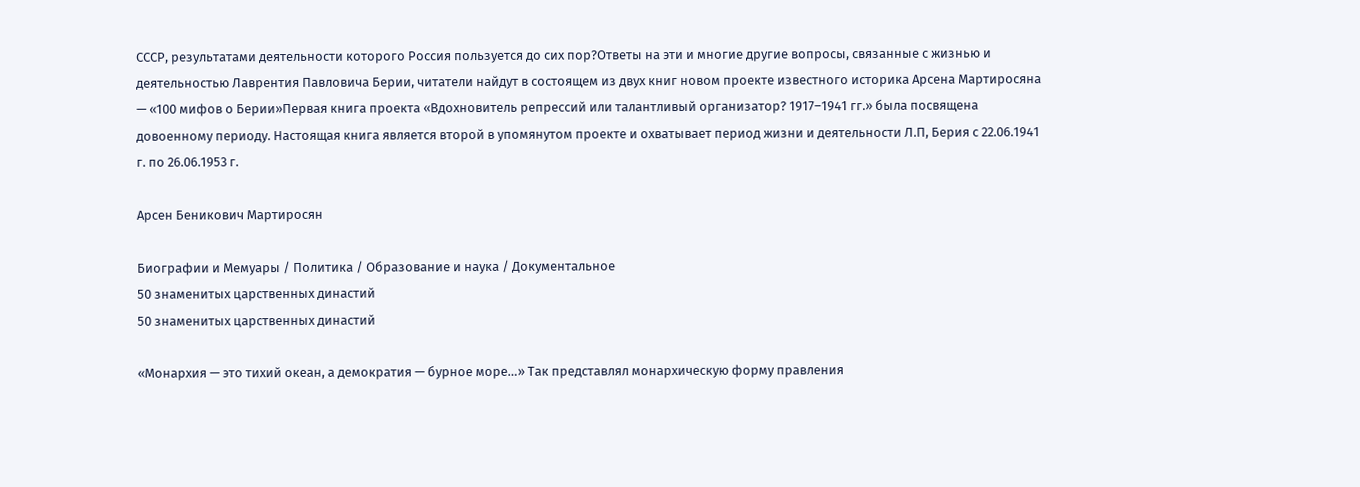СССР, результатами деятельности которого Россия пользуется до сих пор?Ответы на эти и многие другие вопросы, связанные с жизнью и деятельностью Лаврентия Павловича Берии, читатели найдут в состоящем из двух книг новом проекте известного историка Арсена Мартиросяна — «100 мифов о Берии»Первая книга проекта «Вдохновитель репрессий или талантливый организатор? 1917–1941 гг.» была посвящена довоенному периоду. Настоящая книга является второй в упомянутом проекте и охватывает период жизни и деятельности Л.П, Берия с 22.06.1941 г. по 26.06.1953 г.

Арсен Беникович Мартиросян

Биографии и Мемуары / Политика / Образование и наука / Документальное
50 знаменитых царственных династий
50 знаменитых царственных династий

«Монархия — это тихий океан, а демократия — бурное море…» Так представлял монархическую форму правления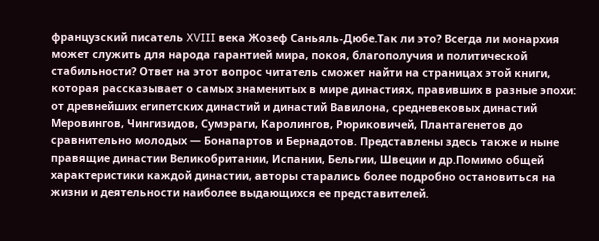французский писатель XVIII века Жозеф Саньяль-Дюбе.Так ли это? Всегда ли монархия может служить для народа гарантией мира, покоя, благополучия и политической стабильности? Ответ на этот вопрос читатель сможет найти на страницах этой книги, которая рассказывает о самых знаменитых в мире династиях, правивших в разные эпохи: от древнейших египетских династий и династий Вавилона, средневековых династий Меровингов, Чингизидов, Сумэраги, Каролингов, Рюриковичей, Плантагенетов до сравнительно молодых — Бонапартов и Бернадотов. Представлены здесь также и ныне правящие династии Великобритании, Испании, Бельгии, Швеции и др.Помимо общей характеристики каждой династии, авторы старались более подробно остановиться на жизни и деятельности наиболее выдающихся ее представителей.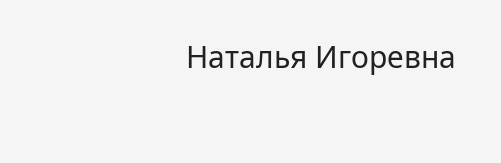Наталья Игоревна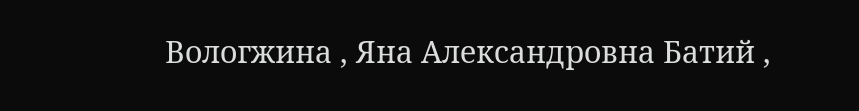Вологжина , Яна Александровна Батий ,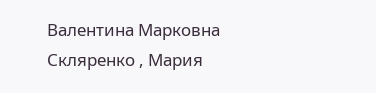Валентина Марковна Скляренко , Мария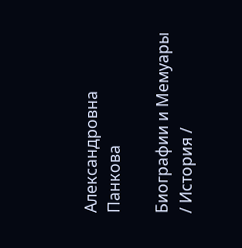Александровна Панкова

Биографии и Мемуары / История /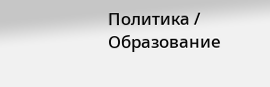Политика / Образование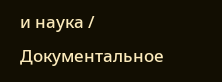и наука / Документальное